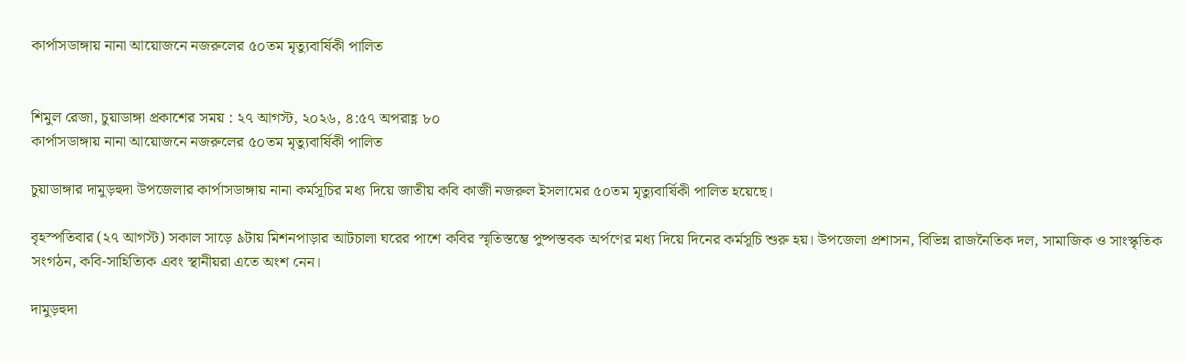কার্পাসডাঙ্গায় নানা আয়োজনে নজরুলের ৫০তম মৃত্যুবার্ষিকী পালিত


শিমুল রেজা, চুয়াডাঙ্গা প্রকাশের সময় : ২৭ আগস্ট, ২০২৬, ৪:৫৭ অপরাহ্ণ ৮০
কার্পাসডাঙ্গায় নানা আয়োজনে নজরুলের ৫০তম মৃত্যুবার্ষিকী পালিত

চুয়াডাঙ্গার দামুড়হুদা উপজেলার কার্পাসডাঙ্গায় নানা কর্মসূচির মধ্য দিয়ে জাতীয় কবি কাজী নজরুল ইসলামের ৫০তম মৃত্যুবার্ষিকী পালিত হয়েছে।

বৃহস্পতিবার (২৭ আগস্ট) সকাল সাড়ে ৯টায় মিশনপাড়ার আটচালা ঘরের পাশে কবির স্মৃতিস্তম্ভে পুষ্পস্তবক অর্পণের মধ্য দিয়ে দিনের কর্মসূচি শুরু হয়। উপজেলা প্রশাসন, বিভিন্ন রাজনৈতিক দল, সামাজিক ও সাংস্কৃতিক সংগঠন, কবি-সাহিত্যিক এবং স্থানীয়রা এতে অংশ নেন।

দামুড়হুদা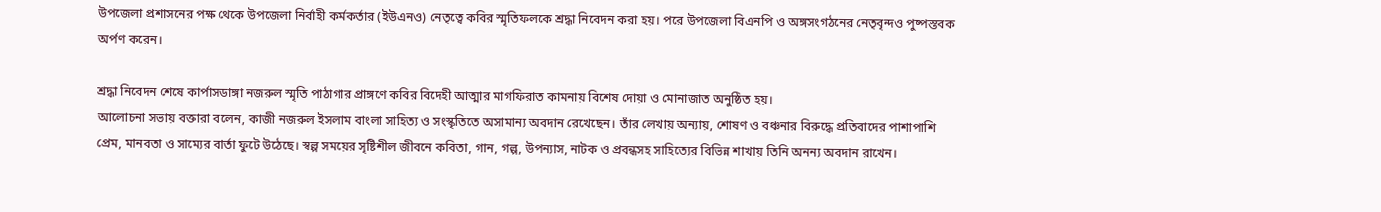উপজেলা প্রশাসনের পক্ষ থেকে উপজেলা নির্বাহী কর্মকর্তার (ইউএনও) নেতৃত্বে কবির স্মৃতিফলকে শ্রদ্ধা নিবেদন করা হয়। পরে উপজেলা বিএনপি ও অঙ্গসংগঠনের নেতৃবৃন্দও পুষ্পস্তবক অর্পণ করেন।

শ্রদ্ধা নিবেদন শেষে কার্পাসডাঙ্গা নজরুল স্মৃতি পাঠাগার প্রাঙ্গণে কবির বিদেহী আত্মার মাগফিরাত কামনায় বিশেষ দোয়া ও মোনাজাত অনুষ্ঠিত হয়।
আলোচনা সভায় বক্তারা বলেন, কাজী নজরুল ইসলাম বাংলা সাহিত্য ও সংস্কৃতিতে অসামান্য অবদান রেখেছেন। তাঁর লেখায় অন্যায়, শোষণ ও বঞ্চনার বিরুদ্ধে প্রতিবাদের পাশাপাশি প্রেম, মানবতা ও সাম্যের বার্তা ফুটে উঠেছে। স্বল্প সময়ের সৃষ্টিশীল জীবনে কবিতা, গান, গল্প, উপন্যাস, নাটক ও প্রবন্ধসহ সাহিত্যের বিভিন্ন শাখায় তিনি অনন্য অবদান রাখেন।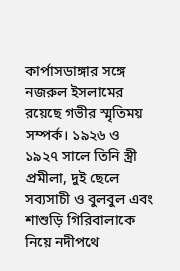কার্পাসডাঙ্গার সঙ্গে নজরুল ইসলামের রয়েছে গভীর স্মৃতিময় সম্পর্ক। ১৯২৬ ও ১৯২৭ সালে তিনি স্ত্রী প্রমীলা, দুই ছেলে সব্যসাচী ও বুলবুল এবং শাশুড়ি গিরিবালাকে নিয়ে নদীপথে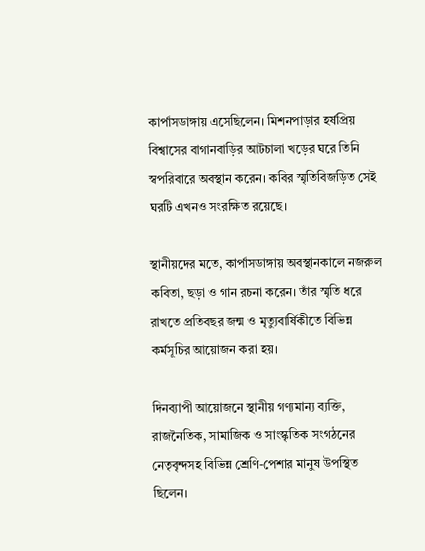কার্পাসডাঙ্গায় এসেছিলেন। মিশনপাড়ার হর্ষপ্রিয় বিশ্বাসের বাগানবাড়ির আটচালা খড়ের ঘরে তিনি স্বপরিবারে অবস্থান করেন। কবির স্মৃতিবিজড়িত সেই ঘরটি এখনও সংরক্ষিত রয়েছে।

স্থানীয়দের মতে, কার্পাসডাঙ্গায় অবস্থানকালে নজরুল কবিতা, ছড়া ও গান রচনা করেন। তাঁর স্মৃতি ধরে রাখতে প্রতিবছর জন্ম ও মৃত্যুবার্ষিকীতে বিভিন্ন কর্মসূচির আয়োজন করা হয়।

দিনব্যাপী আয়োজনে স্থানীয় গণ্যমান্য ব্যক্তি, রাজনৈতিক, সামাজিক ও সাংস্কৃতিক সংগঠনের নেতৃবৃন্দসহ বিভিন্ন শ্রেণি-পেশার মানুষ উপস্থিত ছিলেন।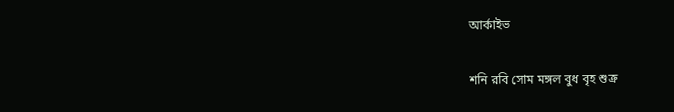আর্কাইভ

শনি রবি সোম মঙ্গল বুধ বৃহ শুক্র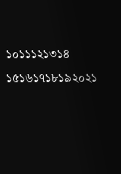১০১১১২১৩১৪
১৫১৬১৭১৮১৯২০২১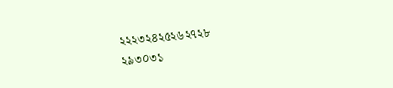২২২৩২৪২৫২৬২৭২৮
২৯৩০৩১